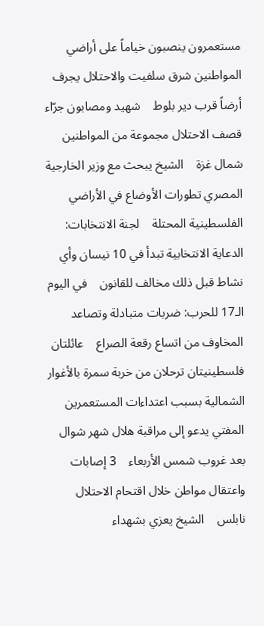مستعمرون ينصبون خياماً على أراضي المواطنين شرق سلفيت والاحتلال يجرف أرضاً قرب دير بلوط    شهيد ومصابون جرّاء قصف الاحتلال مجموعة من المواطنين شمال غزة    الشيخ يبحث مع وزير الخارجية المصري تطورات الأوضاع في الأراضي الفلسطينية المحتلة    لجنة الانتخابات: الدعاية الانتخابية تبدأ في 10 نيسان وأي نشاط قبل ذلك مخالف للقانون    في اليوم الـ17 للحرب: ضربات متبادلة وتصاعد المخاوف من اتساع رقعة الصراع    عائلتان فلسطينيتان ترحلان من خربة سمرة بالأغوار الشمالية بسبب اعتداءات المستعمرين    المفتي يدعو إلى مراقبة هلال شهر شوال بعد غروب شمس الأربعاء    3 إصابات واعتقال مواطن خلال اقتحام الاحتلال نابلس    الشيخ يعزي بشهداء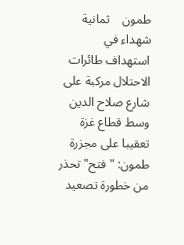طمون    ثمانية شهداء في استهداف طائرات الاحتلال مركبة على شارع صلاح الدين وسط قطاع غزة    تعقيبا على مجزرة طمون: "فتح" تحذر من خطورة تصعيد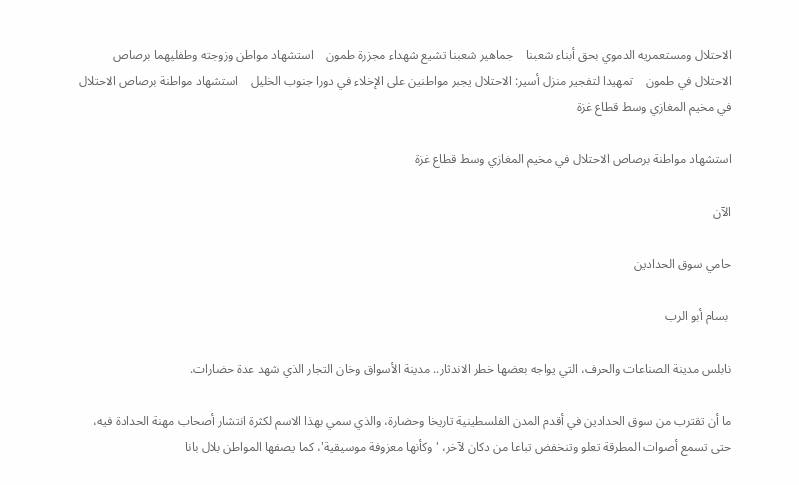الاحتلال ومستعمريه الدموي بحق أبناء شعبنا    جماهير شعبنا تشيع شهداء مجزرة طمون    استشهاد مواطن وزوجته وطفليهما برصاص الاحتلال في طمون    تمهيدا لتفجير منزل أسير: الاحتلال يجبر مواطنين على الإخلاء في دورا جنوب الخليل    استشهاد مواطنة برصاص الاحتلال في مخيم المغازي وسط قطاع غزة

استشهاد مواطنة برصاص الاحتلال في مخيم المغازي وسط قطاع غزة

الآن

حامي سوق الحدادين

 بسام أبو الرب

نابلس مدينة الصناعات والحرف، التي يواجه بعضها خطر الاندثار.. مدينة الأسواق وخان التجار الذي شهد عدة حضارات.

ما أن تقترب من سوق الحدادين في أقدم المدن الفلسطينية تاريخا وحضارة، والذي سمي بهذا الاسم لكثرة انتشار أصحاب مهنة الحدادة فيه، حتى تسمع أصوات المطرقة تعلو وتنخفض تباعا من دكان لآخر، 'وكأنها معزوفة موسيقية'، كما يصفها المواطن بلال بانا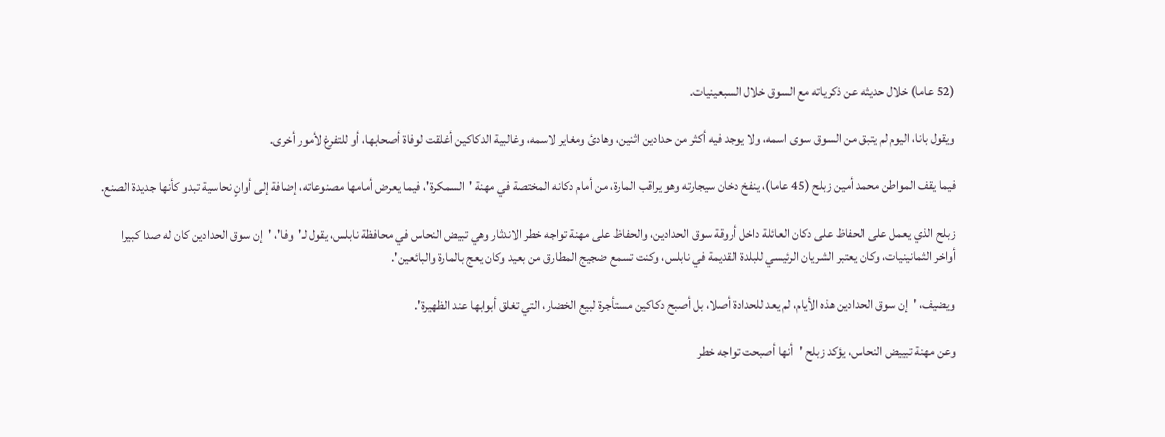(52 عاما) خلال حديثه عن ذكرياته مع السوق خلال السبعينيات.

ويقول بانا، اليوم لم يتبق من السوق سوى اسمه، ولا يوجد فيه أكثر من حدادين اثنين، وهادئ ومغاير لاسمه، وغالبية الدكاكين أغلقت لوفاة أصحابها، أو للتفرغ لأمور أخرى.

فيما يقف المواطن محمد أمين زبلح (45 عاما)، ينفخ دخان سيجارته وهو يراقب المارة، من أمام دكانه المختصة في مهنة 'السمكرة'، فيما يعرض أمامها مصنوعاته، إضافة إلى أوانٍ نحاسية تبدو كأنها جديدة الصنع.

زبلح الذي يعمل على الحفاظ على دكان العائلة داخل أروقة سوق الحدادين، والحفاظ على مهنة تواجه خطر الاندثار وهي تبيض النحاس في محافظة نابلس، يقول لـ'وفا'، 'إن سوق الحدادين كان له صدا كبيرا أواخر الثمانينيات، وكان يعتبر الشريان الرئيسي للبلدة القديمة في نابلس، وكنت تسمع ضجيج المطارق من بعيد وكان يعج بالمارة والبائعين'.

ويضيف، 'إن سوق الحدادين هذه الأيام، لم يعد للحدادة أصلا، بل أصبح دكاكين مستأجرة لبيع الخضار، التي تغلق أبوابها عند الظهيرة'.

وعن مهنة تبييض النحاس، يؤكد زبلح 'أنها أصبحت تواجه خطر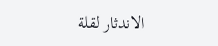الاندثار لقلة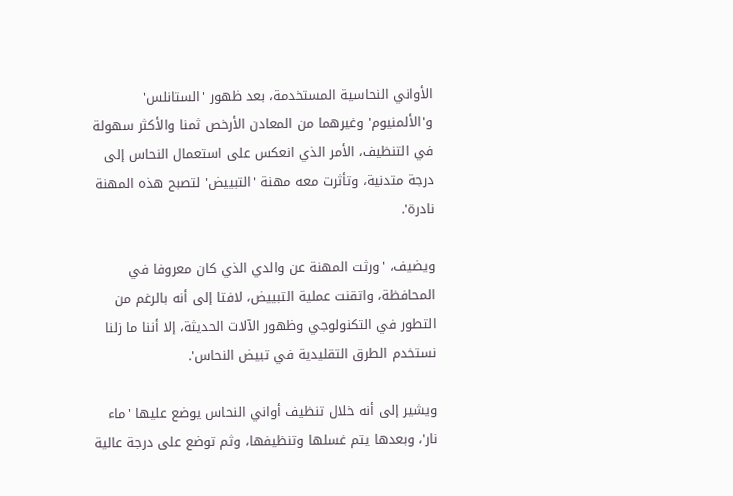الأواني النحاسية المستخدمة، بعد ظهور 'الستانلس' و'الألمنيوم' وغيرهما من المعادن الأرخص ثمنا والأكثر سهولة في التنظيف، الأمر الذي انعكس على استعمال النحاس إلى درجة متدنية، وتأثرت معه مهنة 'التبييض' لتصبح هذه المهنة نادرة'.

ويضيف، 'ورثت المهنة عن والدي الذي كان معروفا في المحافظة، واتقنت عملية التبييض، لافتا إلى أنه بالرغم من التطور في التكنولوجي وظهور الآلات الحديثة، إلا أننا ما زلنا نستخدم الطرق التقليدية في تبيض النحاس'.

ويشير إلى أنه خلال تنظيف أواني النحاس يوضع عليها 'ماء نار'، وبعدها يتم غسلها وتنظيفها، وثم توضع على درجة عالية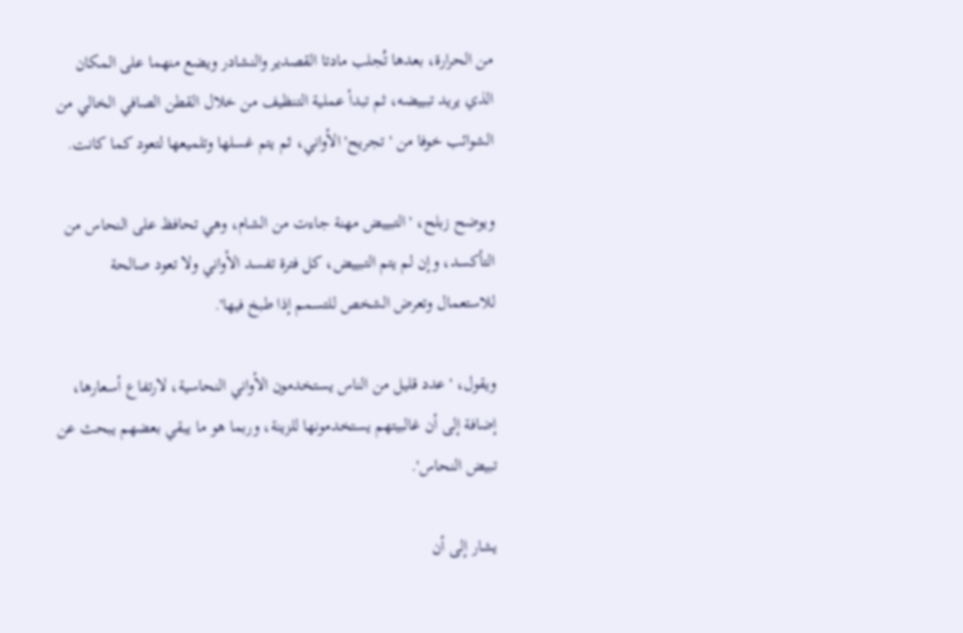من الحرارة، بعدها تُجلب مادتا القصدير والنشادر ويضع منهما على المكان الذي يريد تبييضه، ثم تبدأ عملية التنظيف من خلال القطن الصافي الخالي من الشوائب خوفا من 'تجريح' الأواني، ثم يتم غسلها وتلميعها لتعود كما كانت.

ويوضح زبلح، 'التبييض مهنة جاءت من الشام، وهي تحافظ على النحاس من التأكسد، وإن لم يتم التبييض، كل فترة تفسد الأواني ولا تعود صالحة للاستعمال وتعرض الشخص للتسمم إذا طبخ فيها'.

ويقول، 'عدد قليل من الناس يستخدمون الأواني النحاسية، لارتفاع أسعارها، إضافة إلى أن غالبيتهم يستخدمونها للزينة، وربما هو ما يبقي بعضهم يبحث عن تبيض النحاس'.

يشار إلى أن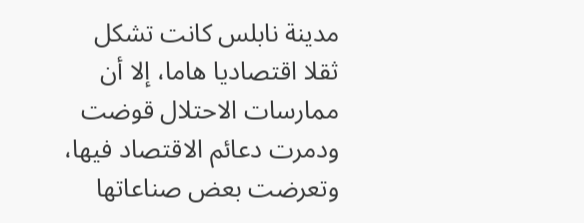مدينة نابلس كانت تشكل ثقلا اقتصاديا هاما، إلا أن ممارسات الاحتلال قوضت ودمرت دعائم الاقتصاد فيها، وتعرضت بعض صناعاتها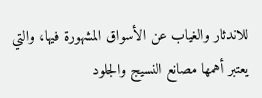للاندثار والغياب عن الأسواق المشهورة فيها، والتي يعتبر أهمها مصانع النسيج والجلود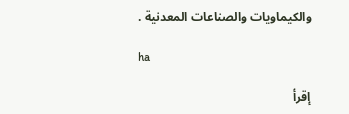والكيماويات والصناعات المعدنية .

ha

إقرأ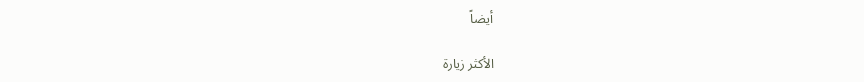أيضاً

الأكثر زيارة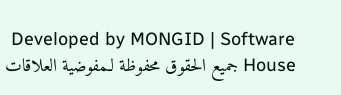Developed by MONGID | Software House جميع الحقوق محفوظة لـمفوضية العلاقات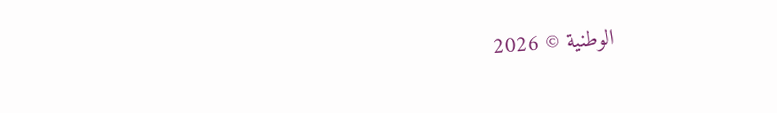الوطنية © 2026